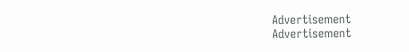Advertisement
Advertisement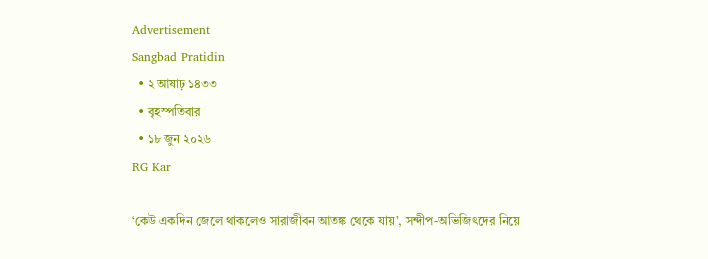Advertisement
Sangbad Pratidin
  • ২ আষাঢ় ১৪৩৩
  • বৃহস্পতিবার
  • ১৮ জুন ২০২৬
RG Kar

‘কেউ একদিন জেলে থাকলেও সারাজীবন আতঙ্ক থেকে যায়’, সন্দীপ-অভিজিৎদের নিয়ে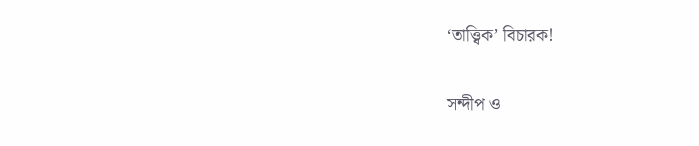‘তাত্ত্বিক’ বিচারক!

সন্দীপ ও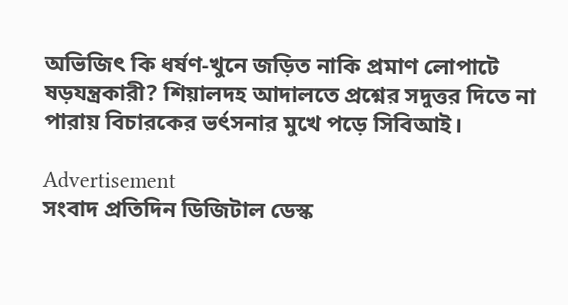অভিজিৎ কি ধর্ষণ-খুনে জড়িত নাকি প্রমাণ লোপাটে ষড়যন্ত্রকারী? শিয়ালদহ আদালতে প্রশ্নের সদুত্তর দিতে না পারায় বিচারকের ভর্ৎসনার মুখে পড়ে সিবিআই।

Advertisement
সংবাদ প্রতিদিন ডিজিটাল ডেস্ক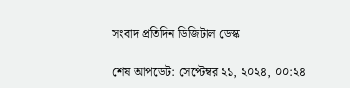সংবাদ প্রতিদিন ডিজিটাল ডেস্ক

শেষ আপডেট: সেপ্টেম্বর ২১, ২০২৪, ০০:২৪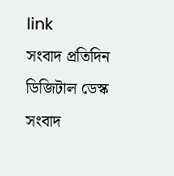link
সংবাদ প্রতিদিন ডিজিটাল ডেস্ক
সংবাদ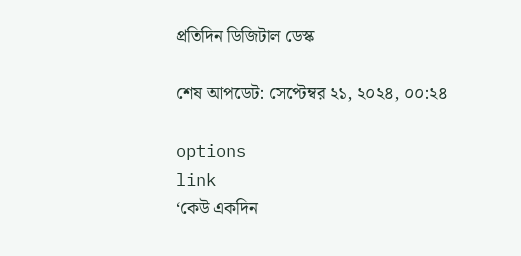প্রতিদিন ডিজিটাল ডেস্ক

শেষ আপডেট: সেপ্টেম্বর ২১, ২০২৪, ০০:২৪

options
link
‘কেউ একদিন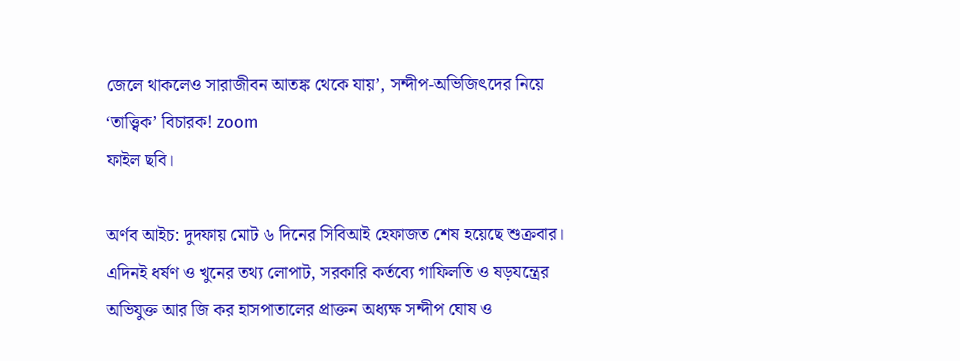জেলে থাকলেও সারাজীবন আতঙ্ক থেকে যায়’, সন্দীপ-অভিজিৎদের নিয়ে ‘তাত্ত্বিক’ বিচারক! zoom
ফাইল ছবি।

অর্ণব আইচ: দুদফায় মোট ৬ দিনের সিবিআই হেফাজত শেষ হয়েছে শুক্রবার। এদিনই ধর্ষণ ও খুনের তথ‌্য লোপাট, সরকারি কর্তব্যে গাফিলতি ও ষড়যন্ত্রের অভিযুক্ত আর জি কর হাসপাতালের প্রাক্তন অধ‌্যক্ষ সন্দীপ ঘোষ ও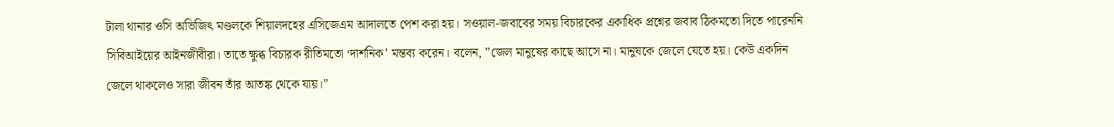টালা থানার ওসি অভিজিৎ মণ্ডলকে শিয়ালদহের এসিজেএম আদালতে পেশ করা হয়। সওয়াল-জবাবের সময় বিচারকের একাধিক প্রশ্নের জবাব ঠিকমতো দিতে পারেননি সিবিআইয়ের আইনজীবীরা। তাতে ক্ষুব্ধ বিচারক রীতিমতো ‘দার্শনিক’ মন্তব্য করেন। বলেন, ”জেল মানুষের কাছে আসে না। মানুষকে জেলে যেতে হয়। কেউ একদিন জেলে থাকলেও সারা জীবন তাঁর আতঙ্ক থেকে যায়।”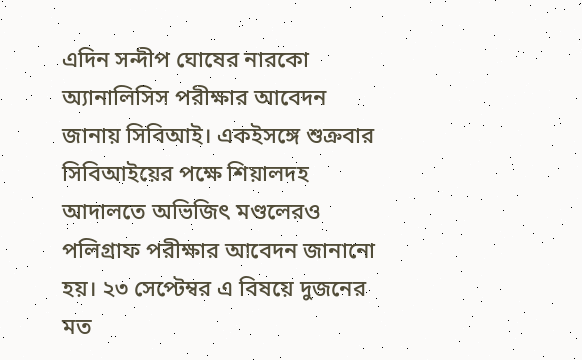এদিন সন্দীপ ঘোষের নারকো অ‌্যানালিসিস পরীক্ষার আবেদন জানায় সিবিআই। একইসঙ্গে শুক্রবার সিবিআইয়ের পক্ষে শিয়ালদহ আদালতে অভিজিৎ মণ্ডলেরও পলিগ্রাফ পরীক্ষার আবেদন জানানো হয়। ২৩ সেপ্টেম্বর এ বিষয়ে দুজনের মত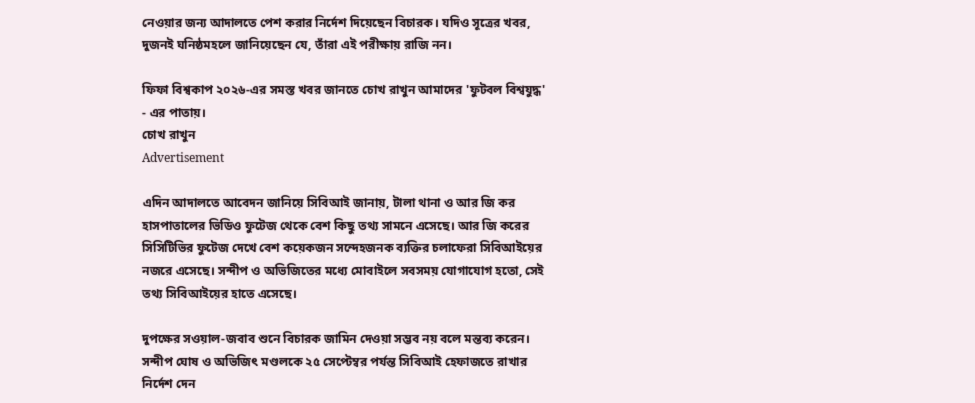নেওয়ার জন‌্য আদালতে পেশ করার নির্দেশ দিয়েছেন বিচারক। যদিও সূত্রের খবর, দুজনই ঘনিষ্ঠমহলে জানিয়েছেন যে, তাঁরা এই পরীক্ষায় রাজি নন।

ফিফা বিশ্বকাপ ২০২৬-এর সমস্ত খবর জানতে চোখ রাখুন আমাদের 'ফুটবল বিশ্বযুদ্ধ' - এর পাতায়।
চোখ রাখুন
Advertisement

এদিন আদালতে আবেদন জানিয়ে সিবিআই জানায়, টালা থানা ও আর জি কর হাসপাতালের ভিডিও ফুটেজ থেকে বেশ কিছু তথ‌্য সামনে এসেছে। আর জি করের সিসিটিভির ফুটেজ দেখে বেশ কয়েকজন সন্দেহজনক ব‌্যক্তির চলাফেরা সিবিআইয়ের নজরে এসেছে। সন্দীপ ও অভিজিতের মধ্যে মোবাইলে সবসময় যোগাযোগ হতো, সেই তথ‌্য সিবিআইয়ের হাতে এসেছে।

দুপক্ষের সওয়াল-জবাব শুনে বিচারক জামিন দেওয়া সম্ভব নয় বলে মন্তব্য করেন। সন্দীপ ঘোষ ও অভিজিৎ মণ্ডলকে ২৫ সেপ্টেম্বর পর্যন্ত সিবিআই হেফাজতে রাখার নির্দেশ দেন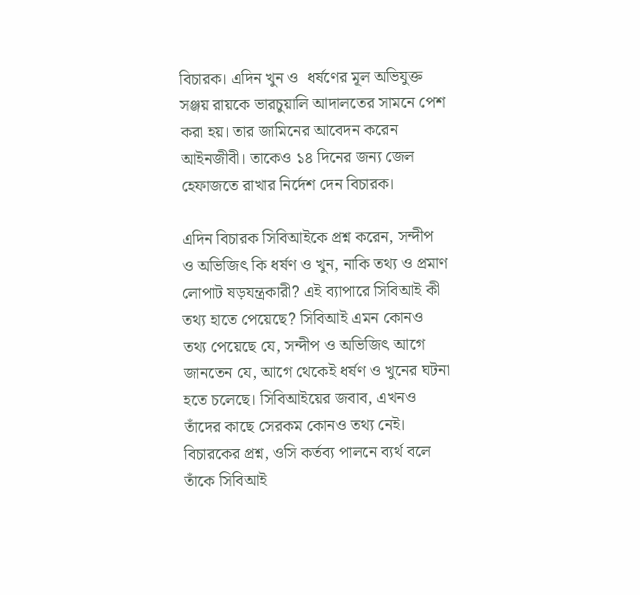বিচারক। এদিন খুন ও  ধর্ষণের মূল অভিযুক্ত সঞ্জয় রায়কে ভারচুয়ালি আদালতের সামনে পেশ করা হয়। তার জামিনের আবেদন করেন আইনজীবী। তাকেও ১৪ দিনের জন‌্য জেল হেফাজতে রাখার নির্দেশ দেন বিচারক।

এদিন বিচারক সিবিআইকে প্রশ্ন করেন, সন্দীপ ও অভিজিৎ কি ধর্ষণ ও খুন, নাকি তথ‌্য ও প্রমাণ লোপাট ষড়যন্ত্রকারী? এই ব‌্যাপারে সিবিআই কী তথ‌্য হাতে পেয়েছে? সিবিআই এমন কোনও তথ‌্য পেয়েছে যে, সন্দীপ ও অভিজিৎ আগে জানতেন যে, আগে থেকেই ধর্ষণ ও খুনের ঘটনা হতে চলেছে। সিবিআইয়ের জবাব, এখনও তাঁদের কাছে সেরকম কোনও তথ‌্য নেই। বিচারকের প্রশ্ন, ওসি কর্তব‌্য পালনে ব‌্যর্থ বলে তাঁকে সিবিআই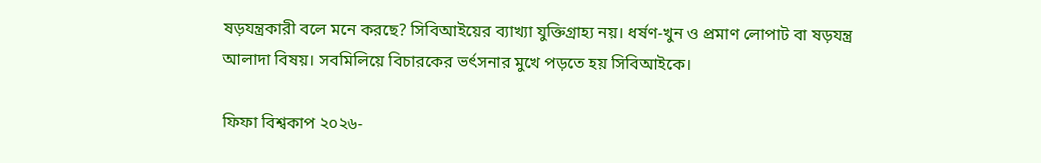ষড়যন্ত্রকারী বলে মনে করছে? সিবিআইয়ের ব‌্যাখ‌্যা যুক্তিগ্রাহ‌্য নয়। ধর্ষণ-খুন ও প্রমাণ লোপাট বা ষড়যন্ত্র আলাদা বিষয়। সবমিলিয়ে বিচারকের ভর্ৎসনার মুখে পড়তে হয় সিবিআইকে।

ফিফা বিশ্বকাপ ২০২৬-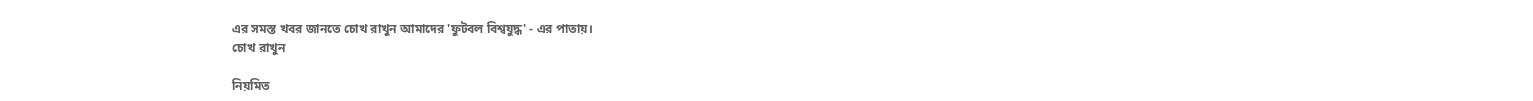এর সমস্ত খবর জানতে চোখ রাখুন আমাদের 'ফুটবল বিশ্বযুদ্ধ' - এর পাতায়।
চোখ রাখুন

নিয়মিত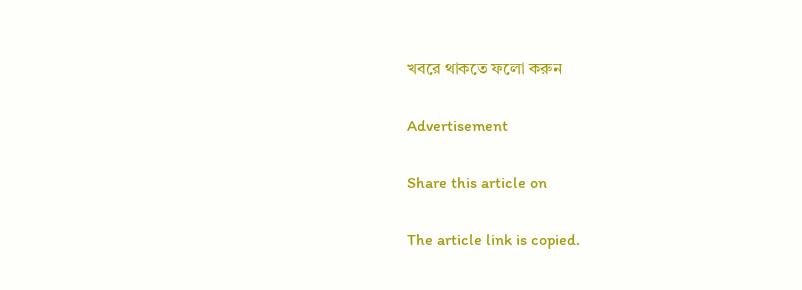খবরে থাকতে ফলো করুন

Advertisement

Share this article on

The article link is copied.